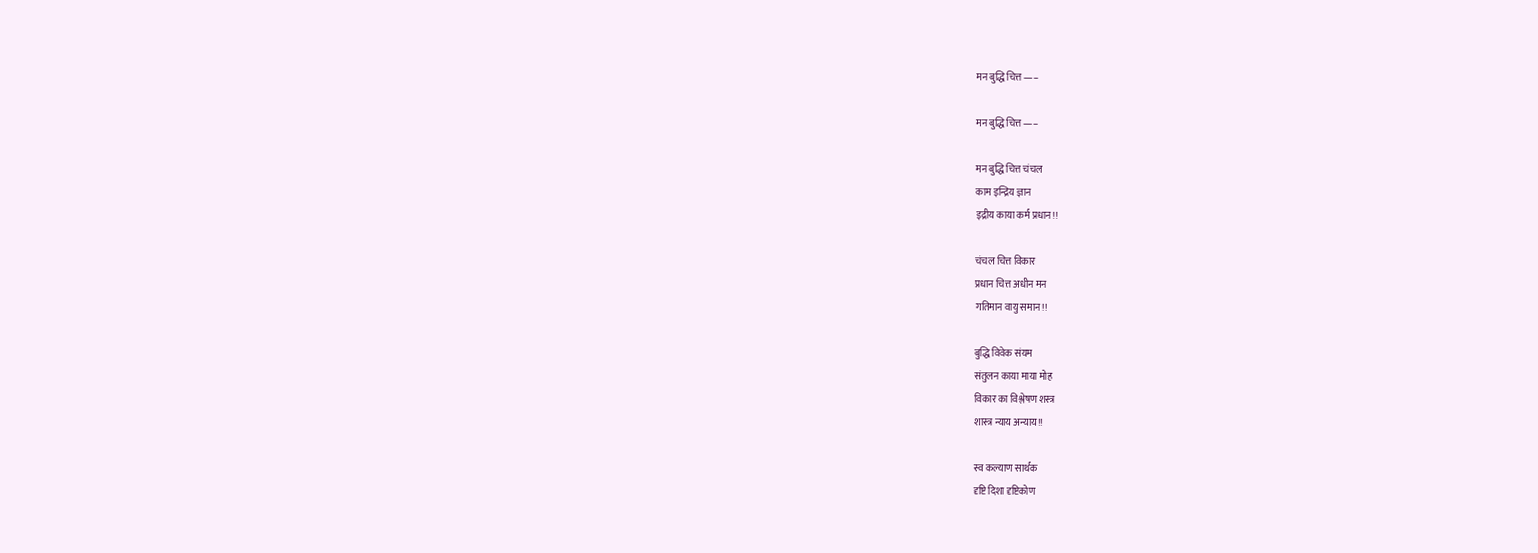मन बुद्धि चित्त —–

मन बुद्धि चित्त —–

मन बुद्धि चित्त चंचल
काम इन्द्रिय ज्ञान
इद्रीय काया कर्म प्रधान!!

चंचल चित्त विकार
प्रधान चित्त अधीन मन
गतिमान वायु समान!!

बुद्धि विवेक संयम
संतुलन काया माया मोह
विकार का विश्लेषण शस्त्र
शास्त्र न्याय अन्याय!!

स्व कल्याण सार्थक
दृष्टि दिशा दृष्टिकोण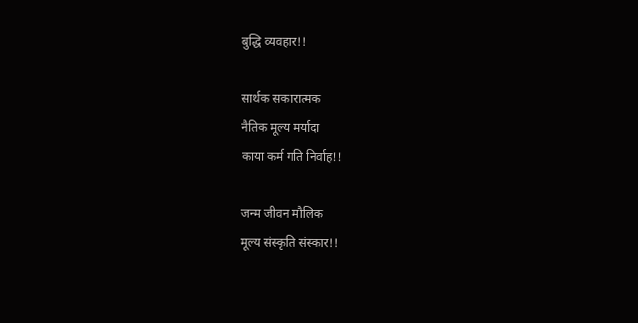बुद्धि व्यवहार!!

सार्थक सकारात्मक
नैतिक मूल्य मर्यादा
काया कर्म गति निर्वाह!!

जन्म जीवन मौलिक
मूल्य संस्कृति संस्कार!!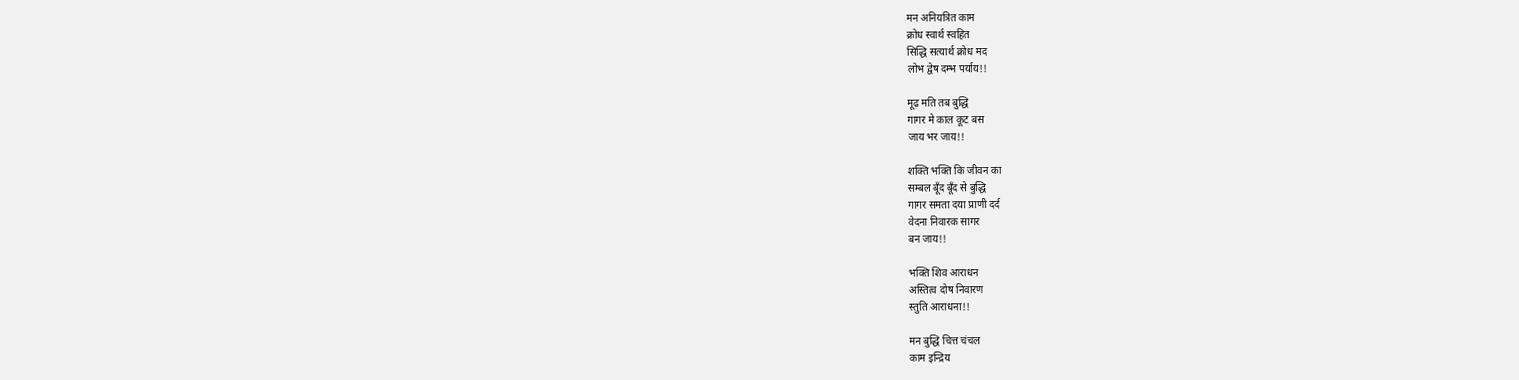मन अनियत्रित काम
क्रोध स्वार्थ स्वहित
सिद्धि सत्यार्थ क्रोध मद
लोभ द्वेष दम्भ पर्याय!!

मूढ़ मति तब बुद्धि
गागर मे काल कूट बस
जाय भर जाय!!

शक्ति भक्ति कि जीवन का
सम्बल बूँद बूँद से बुद्धि
गागर समता दया प्राणी दर्द
वेदना निवारक सागर
बन जाय!!

भक्ति शिव आराधन
अस्तित्व दोष निवारण
स्तुति आराधना!!

मन बुद्धि चित्त चंचल
काम इन्द्रिय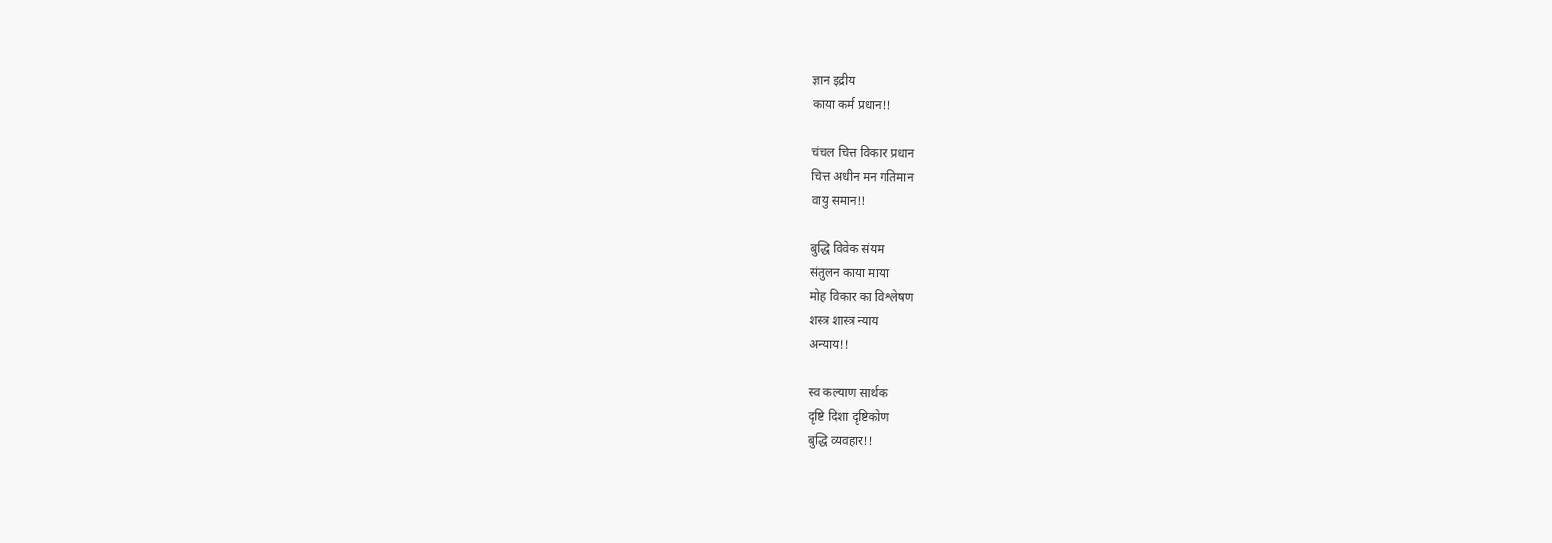ज्ञान इद्रीय
काया कर्म प्रधान!!

चंचल चित्त विकार प्रधान
चित्त अधीन मन गतिमान
वायु समान!!

बुद्धि विवेक संयम
संतुलन काया माया
मोह विकार का विश्लेषण
शस्त्र शास्त्र न्याय
अन्याय!!

स्व कल्याण सार्थक
दृष्टि दिशा दृष्टिकोण
बुद्धि व्यवहार!!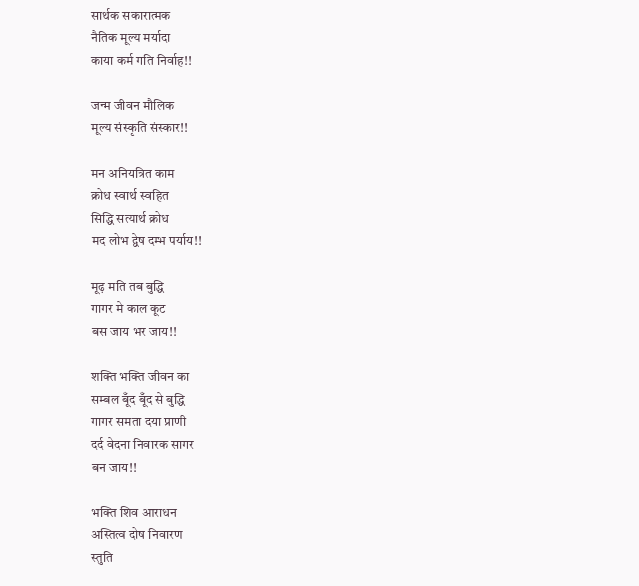सार्थक सकारात्मक
नैतिक मूल्य मर्यादा
काया कर्म गति निर्वाह!!

जन्म जीवन मौलिक
मूल्य संस्कृति संस्कार!!

मन अनियत्रित काम
क्रोध स्वार्थ स्वहित
सिद्धि सत्यार्थ क्रोध
मद लोभ द्वेष दम्भ पर्याय!!

मूढ़ मति तब बुद्धि
गागर मे काल कूट
बस जाय भर जाय!!

शक्ति भक्ति जीवन का
सम्बल बूँद बूँद से बुद्धि
गागर समता दया प्राणी
दर्द वेदना निवारक सागर
बन जाय!!

भक्ति शिव आराधन
अस्तित्व दोष निवारण
स्तुति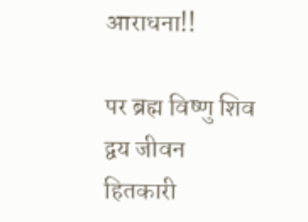आराधना!!

पर ब्रह्म विष्णु शिव
द्वय जीवन हितकारी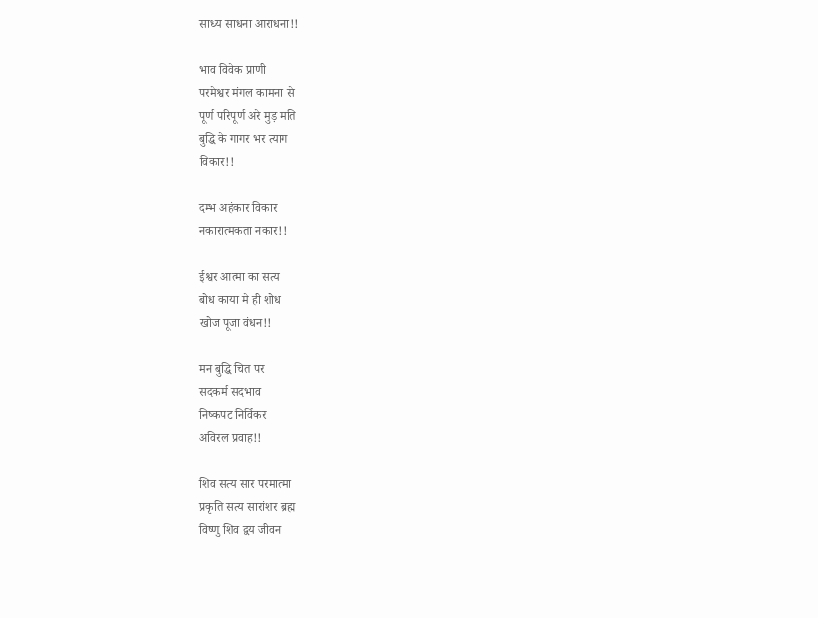साध्य साधना आराधना!!

भाव विवेक प्राणी
परमेश्वर मंगल कामना से
पूर्ण परिपूर्ण अरे मुड़ मति
बुद्धि के गागर भर त्याग
विकार!!

दम्भ अहंकार विकार
नकारात्मकता नकार!!

ईश्वर आत्मा का सत्य
बोध काया मे ही शोध
खोज पूजा वंधन!!

मन बुद्धि चित पर
सदकर्म सदभाव
निष्कपट निर्विकर
अविरल प्रवाह!!

शिव सत्य सार परमात्मा
प्रकृति सत्य सारांशर ब्रह्म
विष्णु शिव द्वय जीवन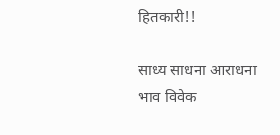हितकारी!!

साध्य साधना आराधना
भाव विवेक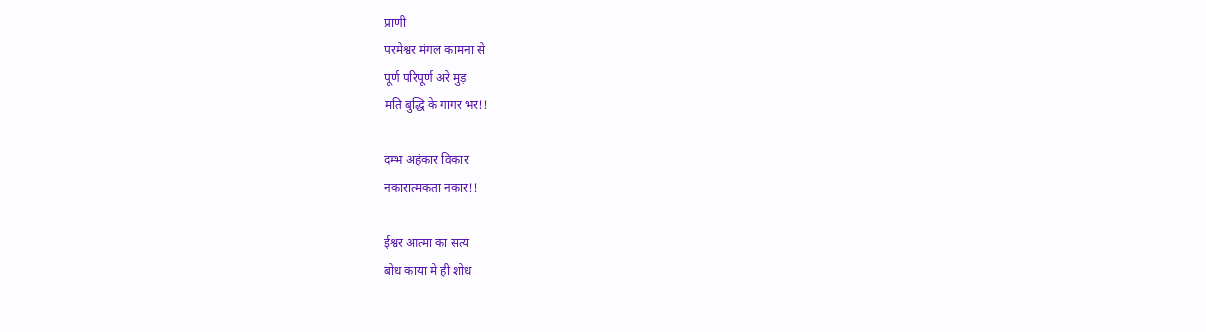प्राणी
परमेश्वर मंगल कामना से
पूर्ण परिपूर्ण अरे मुड़
मति बुद्धि के गागर भर!!

दम्भ अहंकार विकार
नकारात्मकता नकार!!

ईश्वर आत्मा का सत्य
बोध काया मे ही शोध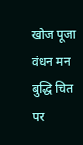खोज पूजा वंधन मन
बुद्धि चित पर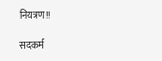नियत्रण!!

सदकर्म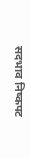सदभाव निष्कपट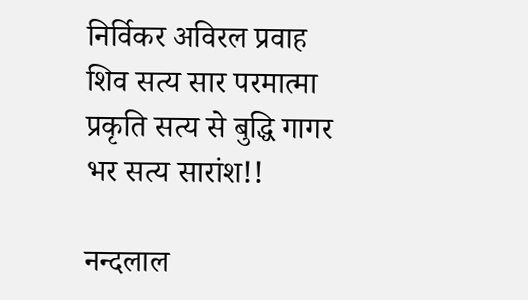निर्विकर अविरल प्रवाह
शिव सत्य सार परमात्मा
प्रकृति सत्य से बुद्धि गागर
भर सत्य सारांश!!

नन्दलाल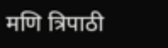मणि त्रिपाठी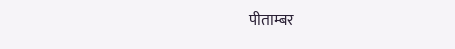पीताम्बर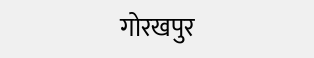गोरखपुर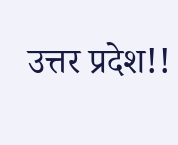उत्तर प्रदेश!!